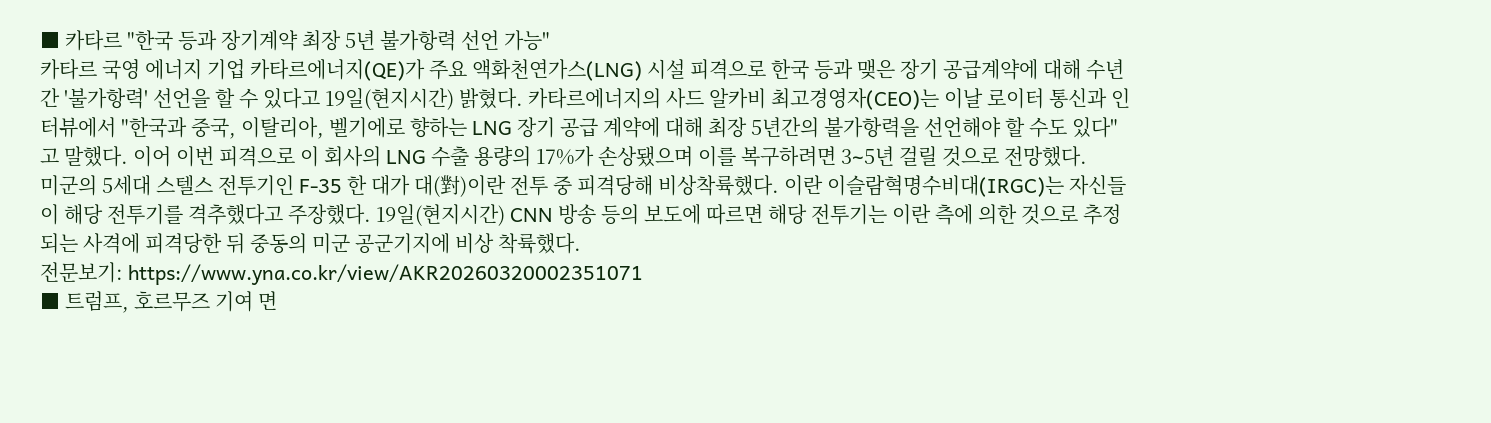■ 카타르 "한국 등과 장기계약 최장 5년 불가항력 선언 가능"
카타르 국영 에너지 기업 카타르에너지(QE)가 주요 액화천연가스(LNG) 시설 피격으로 한국 등과 맺은 장기 공급계약에 대해 수년간 '불가항력' 선언을 할 수 있다고 19일(현지시간) 밝혔다. 카타르에너지의 사드 알카비 최고경영자(CEO)는 이날 로이터 통신과 인터뷰에서 "한국과 중국, 이탈리아, 벨기에로 향하는 LNG 장기 공급 계약에 대해 최장 5년간의 불가항력을 선언해야 할 수도 있다"고 말했다. 이어 이번 피격으로 이 회사의 LNG 수출 용량의 17%가 손상됐으며 이를 복구하려면 3∼5년 걸릴 것으로 전망했다.
미군의 5세대 스텔스 전투기인 F-35 한 대가 대(對)이란 전투 중 피격당해 비상착륙했다. 이란 이슬람혁명수비대(IRGC)는 자신들이 해당 전투기를 격추했다고 주장했다. 19일(현지시간) CNN 방송 등의 보도에 따르면 해당 전투기는 이란 측에 의한 것으로 추정되는 사격에 피격당한 뒤 중동의 미군 공군기지에 비상 착륙했다.
전문보기: https://www.yna.co.kr/view/AKR20260320002351071
■ 트럼프, 호르무즈 기여 면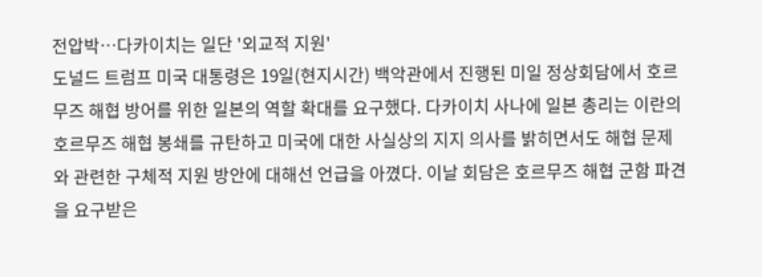전압박…다카이치는 일단 '외교적 지원'
도널드 트럼프 미국 대통령은 19일(현지시간) 백악관에서 진행된 미일 정상회담에서 호르무즈 해협 방어를 위한 일본의 역할 확대를 요구했다. 다카이치 사나에 일본 총리는 이란의 호르무즈 해협 봉쇄를 규탄하고 미국에 대한 사실상의 지지 의사를 밝히면서도 해협 문제와 관련한 구체적 지원 방안에 대해선 언급을 아꼈다. 이날 회담은 호르무즈 해협 군함 파견을 요구받은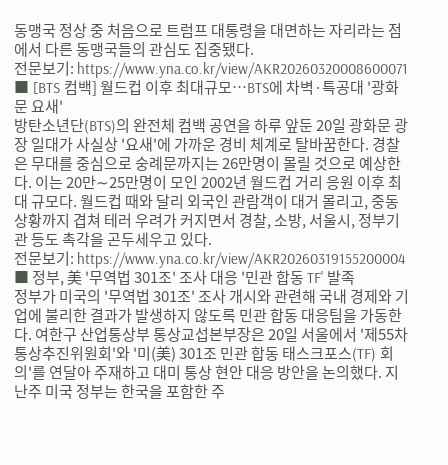동맹국 정상 중 처음으로 트럼프 대통령을 대면하는 자리라는 점에서 다른 동맹국들의 관심도 집중됐다.
전문보기: https://www.yna.co.kr/view/AKR20260320008600071
■ [BTS 컴백] 월드컵 이후 최대규모…BTS에 차벽·특공대 '광화문 요새'
방탄소년단(BTS)의 완전체 컴백 공연을 하루 앞둔 20일 광화문 광장 일대가 사실상 '요새'에 가까운 경비 체계로 탈바꿈한다. 경찰은 무대를 중심으로 숭례문까지는 26만명이 몰릴 것으로 예상한다. 이는 20만∼25만명이 모인 2002년 월드컵 거리 응원 이후 최대 규모다. 월드컵 때와 달리 외국인 관람객이 대거 몰리고, 중동 상황까지 겹쳐 테러 우려가 커지면서 경찰, 소방, 서울시, 정부기관 등도 촉각을 곤두세우고 있다.
전문보기: https://www.yna.co.kr/view/AKR20260319155200004
■ 정부, 美 '무역법 301조' 조사 대응 '민관 합동 TF' 발족
정부가 미국의 '무역법 301조' 조사 개시와 관련해 국내 경제와 기업에 불리한 결과가 발생하지 않도록 민관 합동 대응팀을 가동한다. 여한구 산업통상부 통상교섭본부장은 20일 서울에서 '제55차 통상추진위원회'와 '미(美) 301조 민관 합동 태스크포스(TF) 회의'를 연달아 주재하고 대미 통상 현안 대응 방안을 논의했다. 지난주 미국 정부는 한국을 포함한 주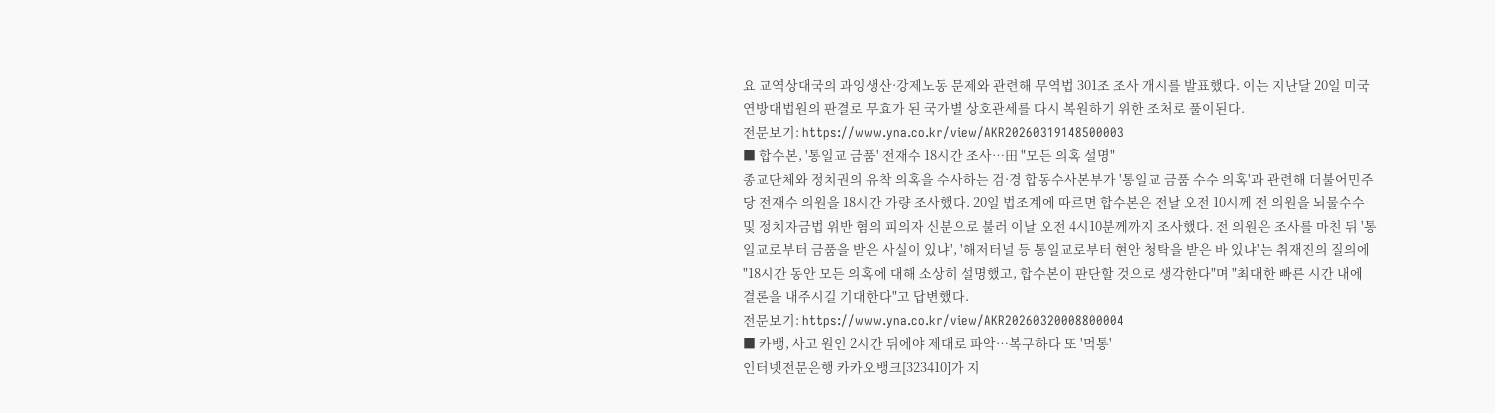요 교역상대국의 과잉생산·강제노동 문제와 관련해 무역법 301조 조사 개시를 발표했다. 이는 지난달 20일 미국 연방대법원의 판결로 무효가 된 국가별 상호관세를 다시 복원하기 위한 조처로 풀이된다.
전문보기: https://www.yna.co.kr/view/AKR20260319148500003
■ 합수본, '통일교 금품' 전재수 18시간 조사…田 "모든 의혹 설명"
종교단체와 정치권의 유착 의혹을 수사하는 검·경 합동수사본부가 '통일교 금품 수수 의혹'과 관련해 더불어민주당 전재수 의원을 18시간 가량 조사했다. 20일 법조계에 따르면 합수본은 전날 오전 10시께 전 의원을 뇌물수수 및 정치자금법 위반 혐의 피의자 신분으로 불러 이날 오전 4시10분께까지 조사했다. 전 의원은 조사를 마친 뒤 '통일교로부터 금품을 받은 사실이 있냐', '해저터널 등 통일교로부터 현안 청탁을 받은 바 있냐'는 취재진의 질의에 "18시간 동안 모든 의혹에 대해 소상히 설명했고, 합수본이 판단할 것으로 생각한다"며 "최대한 빠른 시간 내에 결론을 내주시길 기대한다"고 답변했다.
전문보기: https://www.yna.co.kr/view/AKR20260320008800004
■ 카뱅, 사고 원인 2시간 뒤에야 제대로 파악…복구하다 또 '먹통'
인터넷전문은행 카카오뱅크[323410]가 지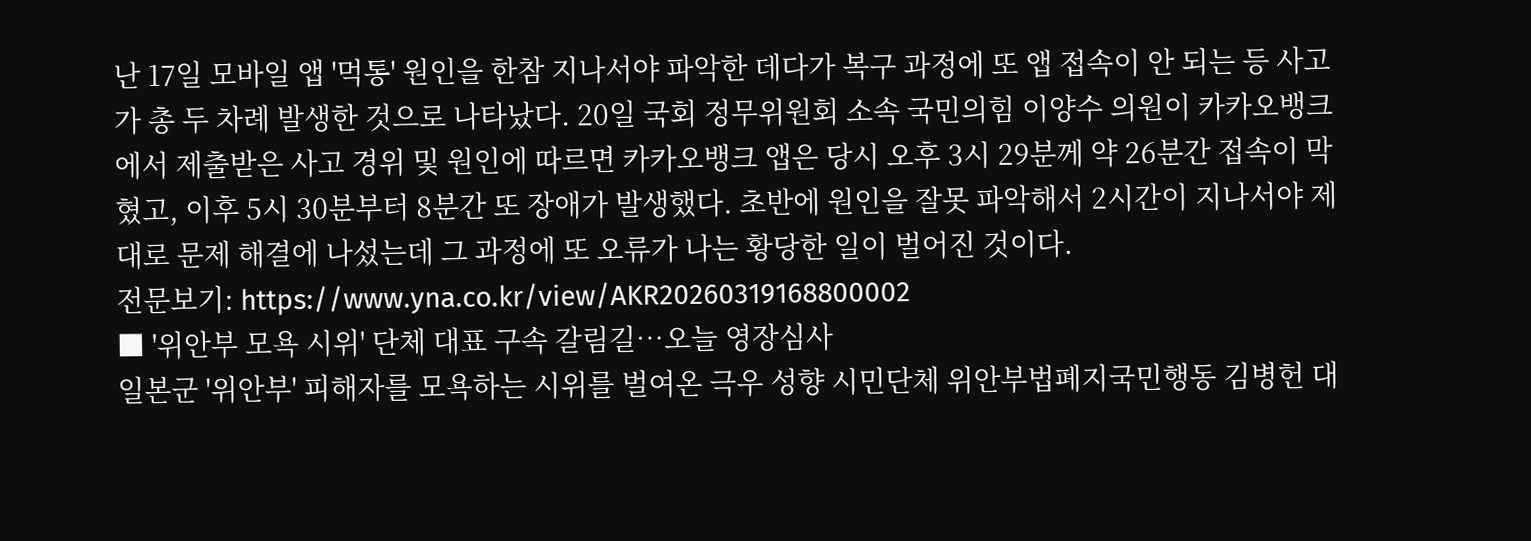난 17일 모바일 앱 '먹통' 원인을 한참 지나서야 파악한 데다가 복구 과정에 또 앱 접속이 안 되는 등 사고가 총 두 차례 발생한 것으로 나타났다. 20일 국회 정무위원회 소속 국민의힘 이양수 의원이 카카오뱅크에서 제출받은 사고 경위 및 원인에 따르면 카카오뱅크 앱은 당시 오후 3시 29분께 약 26분간 접속이 막혔고, 이후 5시 30분부터 8분간 또 장애가 발생했다. 초반에 원인을 잘못 파악해서 2시간이 지나서야 제대로 문제 해결에 나섰는데 그 과정에 또 오류가 나는 황당한 일이 벌어진 것이다.
전문보기: https://www.yna.co.kr/view/AKR20260319168800002
■ '위안부 모욕 시위' 단체 대표 구속 갈림길…오늘 영장심사
일본군 '위안부' 피해자를 모욕하는 시위를 벌여온 극우 성향 시민단체 위안부법폐지국민행동 김병헌 대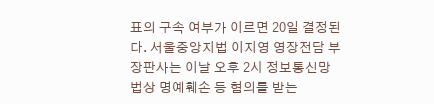표의 구속 여부가 이르면 20일 결정된다. 서울중앙지법 이지영 영장전담 부장판사는 이날 오후 2시 정보통신망법상 명예훼손 등 혐의를 받는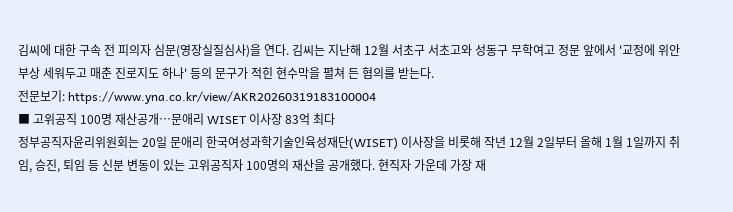김씨에 대한 구속 전 피의자 심문(영장실질심사)을 연다. 김씨는 지난해 12월 서초구 서초고와 성동구 무학여고 정문 앞에서 '교정에 위안부상 세워두고 매춘 진로지도 하나' 등의 문구가 적힌 현수막을 펼쳐 든 혐의를 받는다.
전문보기: https://www.yna.co.kr/view/AKR20260319183100004
■ 고위공직 100명 재산공개…문애리 WISET 이사장 83억 최다
정부공직자윤리위원회는 20일 문애리 한국여성과학기술인육성재단(WISET) 이사장을 비롯해 작년 12월 2일부터 올해 1월 1일까지 취임, 승진, 퇴임 등 신분 변동이 있는 고위공직자 100명의 재산을 공개했다. 현직자 가운데 가장 재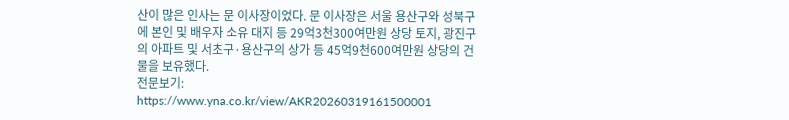산이 많은 인사는 문 이사장이었다. 문 이사장은 서울 용산구와 성북구에 본인 및 배우자 소유 대지 등 29억3천300여만원 상당 토지, 광진구의 아파트 및 서초구·용산구의 상가 등 45억9천600여만원 상당의 건물을 보유했다.
전문보기: https://www.yna.co.kr/view/AKR20260319161500001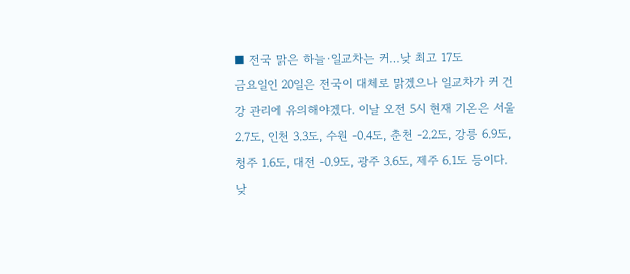■ 전국 맑은 하늘·일교차는 커…낮 최고 17도
금요일인 20일은 전국이 대체로 맑겠으나 일교차가 커 건강 관리에 유의해야겠다. 이날 오전 5시 현재 기온은 서울 2.7도, 인천 3.3도, 수원 -0.4도, 춘천 -2.2도, 강릉 6.9도, 청주 1.6도, 대전 -0.9도, 광주 3.6도, 제주 6.1도 등이다. 낮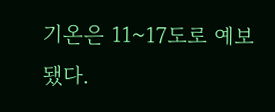기온은 11~17도로 예보됐다.